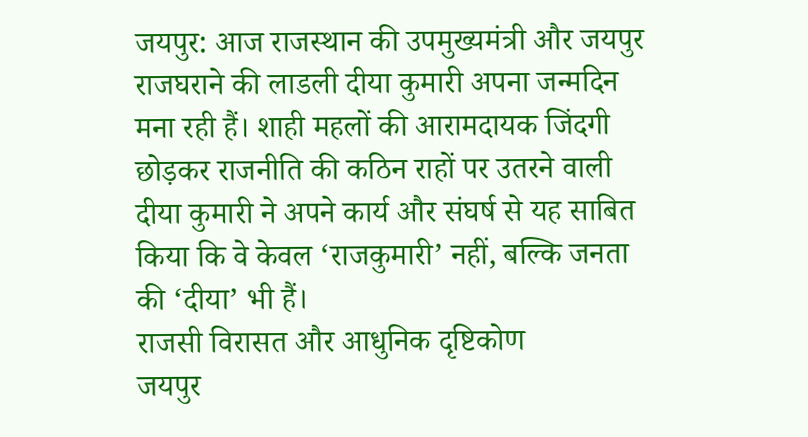जयपुर: आज राजस्थान की उपमुख्यमंत्री और जयपुर राजघराने की लाडली दीया कुमारी अपना जन्मदिन मना रही हैं। शाही महलों की आरामदायक जिंदगी छोड़कर राजनीति की कठिन राहों पर उतरने वाली दीया कुमारी ने अपने कार्य और संघर्ष से यह साबित किया कि वे केवल ‘राजकुमारी’ नहीं, बल्कि जनता की ‘दीया’ भी हैं।
राजसी विरासत और आधुनिक दृष्टिकोण
जयपुर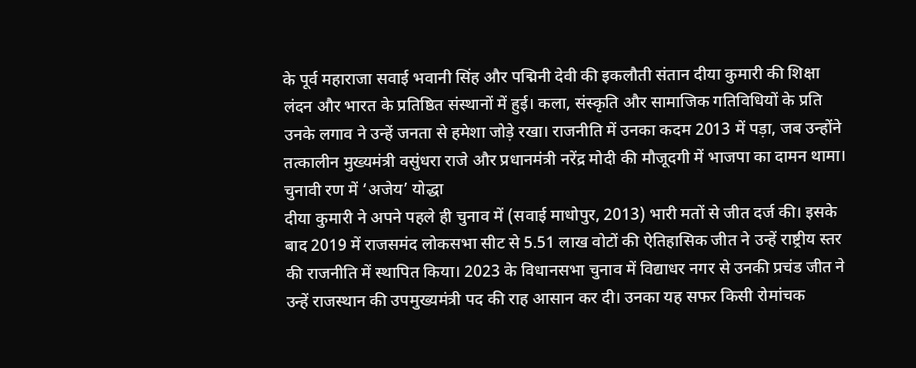के पूर्व महाराजा सवाई भवानी सिंह और पद्मिनी देवी की इकलौती संतान दीया कुमारी की शिक्षा लंदन और भारत के प्रतिष्ठित संस्थानों में हुई। कला, संस्कृति और सामाजिक गतिविधियों के प्रति उनके लगाव ने उन्हें जनता से हमेशा जोड़े रखा। राजनीति में उनका कदम 2013 में पड़ा, जब उन्होंने तत्कालीन मुख्यमंत्री वसुंधरा राजे और प्रधानमंत्री नरेंद्र मोदी की मौजूदगी में भाजपा का दामन थामा।
चुनावी रण में ‘अजेय’ योद्धा
दीया कुमारी ने अपने पहले ही चुनाव में (सवाई माधोपुर, 2013) भारी मतों से जीत दर्ज की। इसके बाद 2019 में राजसमंद लोकसभा सीट से 5.51 लाख वोटों की ऐतिहासिक जीत ने उन्हें राष्ट्रीय स्तर की राजनीति में स्थापित किया। 2023 के विधानसभा चुनाव में विद्याधर नगर से उनकी प्रचंड जीत ने उन्हें राजस्थान की उपमुख्यमंत्री पद की राह आसान कर दी। उनका यह सफर किसी रोमांचक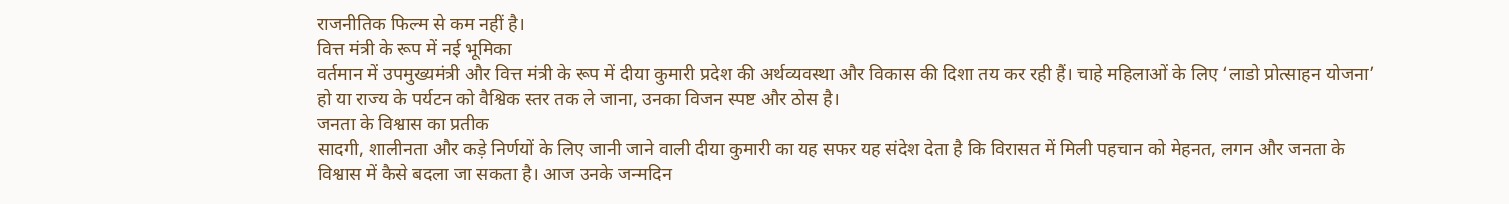राजनीतिक फिल्म से कम नहीं है।
वित्त मंत्री के रूप में नई भूमिका
वर्तमान में उपमुख्यमंत्री और वित्त मंत्री के रूप में दीया कुमारी प्रदेश की अर्थव्यवस्था और विकास की दिशा तय कर रही हैं। चाहे महिलाओं के लिए ‘लाडो प्रोत्साहन योजना’ हो या राज्य के पर्यटन को वैश्विक स्तर तक ले जाना, उनका विजन स्पष्ट और ठोस है।
जनता के विश्वास का प्रतीक
सादगी, शालीनता और कड़े निर्णयों के लिए जानी जाने वाली दीया कुमारी का यह सफर यह संदेश देता है कि विरासत में मिली पहचान को मेहनत, लगन और जनता के विश्वास में कैसे बदला जा सकता है। आज उनके जन्मदिन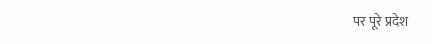पर पूरे प्रदेश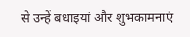से उन्हें बधाइयां और शुभकामनाएं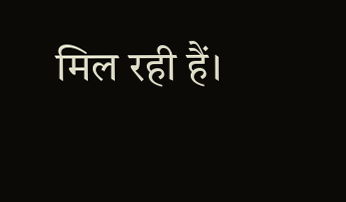मिल रही हैं।